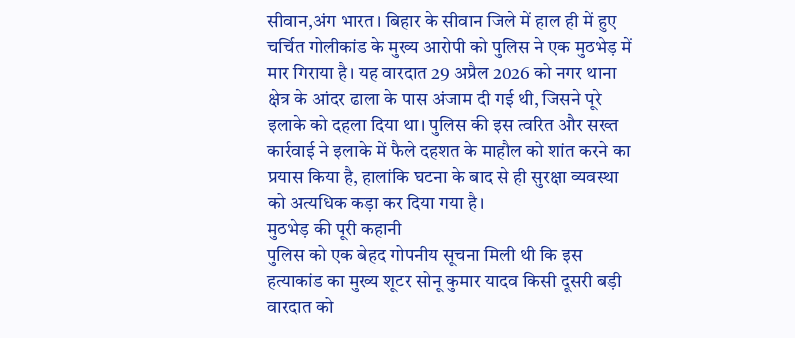सीवान,अंग भारत। बिहार के सीवान जिले में हाल ही में हुए चर्चित गोलीकांड के मुख्य आरोपी को पुलिस ने एक मुठभेड़ में मार गिराया है। यह वारदात 29 अप्रैल 2026 को नगर थाना क्षेत्र के आंदर ढाला के पास अंजाम दी गई थी, जिसने पूरे इलाके को दहला दिया था। पुलिस की इस त्वरित और सख्त कार्रवाई ने इलाके में फैले दहशत के माहौल को शांत करने का प्रयास किया है, हालांकि घटना के बाद से ही सुरक्षा व्यवस्था को अत्यधिक कड़ा कर दिया गया है।
मुठभेड़ की पूरी कहानी
पुलिस को एक बेहद गोपनीय सूचना मिली थी कि इस हत्याकांड का मुख्य शूटर सोनू कुमार यादव किसी दूसरी बड़ी वारदात को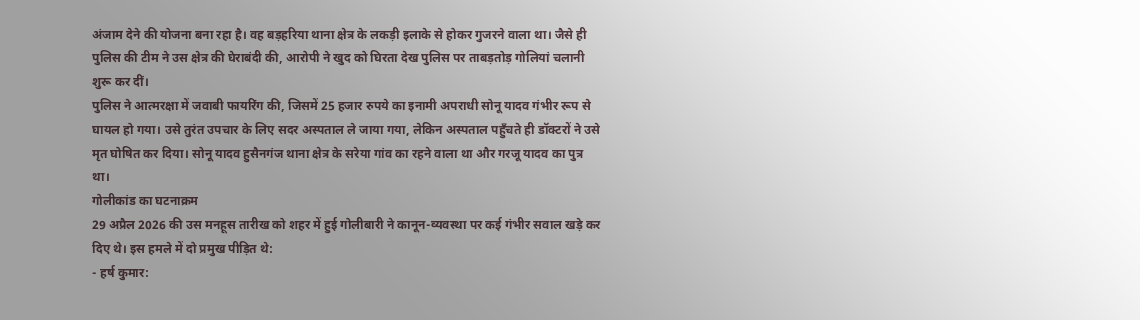अंजाम देने की योजना बना रहा है। वह बड़हरिया थाना क्षेत्र के लकड़ी इलाके से होकर गुजरने वाला था। जैसे ही पुलिस की टीम ने उस क्षेत्र की घेराबंदी की, आरोपी ने खुद को घिरता देख पुलिस पर ताबड़तोड़ गोलियां चलानी शुरू कर दीं।
पुलिस ने आत्मरक्षा में जवाबी फायरिंग की, जिसमें 25 हजार रुपये का इनामी अपराधी सोनू यादव गंभीर रूप से घायल हो गया। उसे तुरंत उपचार के लिए सदर अस्पताल ले जाया गया, लेकिन अस्पताल पहुँचते ही डॉक्टरों ने उसे मृत घोषित कर दिया। सोनू यादव हुसैनगंज थाना क्षेत्र के सरेया गांव का रहने वाला था और गरजू यादव का पुत्र था।
गोलीकांड का घटनाक्रम
29 अप्रैल 2026 की उस मनहूस तारीख को शहर में हुई गोलीबारी ने कानून-व्यवस्था पर कई गंभीर सवाल खड़े कर दिए थे। इस हमले में दो प्रमुख पीड़ित थे:
- हर्ष कुमार: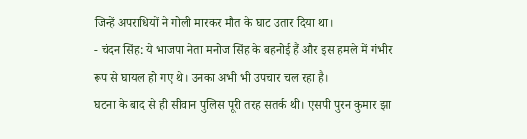जिन्हें अपराधियों ने गोली मारकर मौत के घाट उतार दिया था।
- चंदन सिंह: ये भाजपा नेता मनोज सिंह के बहनोई हैं और इस हमले में गंभीर रूप से घायल हो गए थे। उनका अभी भी उपचार चल रहा है।
घटना के बाद से ही सीवान पुलिस पूरी तरह सतर्क थी। एसपी पुरन कुमार झा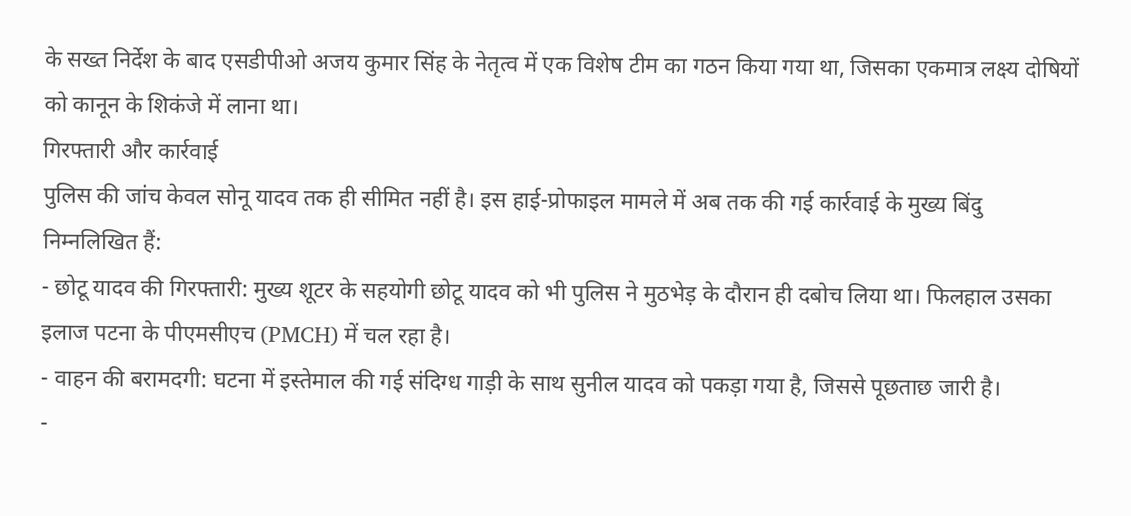के सख्त निर्देश के बाद एसडीपीओ अजय कुमार सिंह के नेतृत्व में एक विशेष टीम का गठन किया गया था, जिसका एकमात्र लक्ष्य दोषियों को कानून के शिकंजे में लाना था।
गिरफ्तारी और कार्रवाई
पुलिस की जांच केवल सोनू यादव तक ही सीमित नहीं है। इस हाई-प्रोफाइल मामले में अब तक की गई कार्रवाई के मुख्य बिंदु निम्नलिखित हैं:
- छोटू यादव की गिरफ्तारी: मुख्य शूटर के सहयोगी छोटू यादव को भी पुलिस ने मुठभेड़ के दौरान ही दबोच लिया था। फिलहाल उसका इलाज पटना के पीएमसीएच (PMCH) में चल रहा है।
- वाहन की बरामदगी: घटना में इस्तेमाल की गई संदिग्ध गाड़ी के साथ सुनील यादव को पकड़ा गया है, जिससे पूछताछ जारी है।
-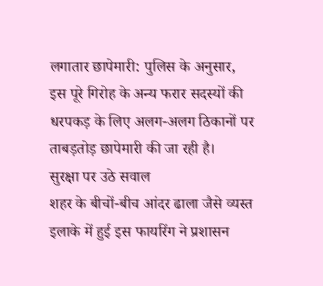लगातार छापेमारी: पुलिस के अनुसार, इस पूरे गिरोह के अन्य फरार सदस्यों की धरपकड़ के लिए अलग-अलग ठिकानों पर ताबड़तोड़ छापेमारी की जा रही है।
सुरक्षा पर उठे सवाल
शहर के बीचों-बीच आंदर ढाला जैसे व्यस्त इलाके में हुई इस फायरिंग ने प्रशासन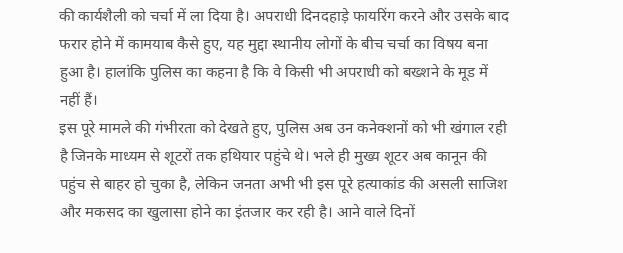की कार्यशैली को चर्चा में ला दिया है। अपराधी दिनदहाड़े फायरिंग करने और उसके बाद फरार होने में कामयाब कैसे हुए, यह मुद्दा स्थानीय लोगों के बीच चर्चा का विषय बना हुआ है। हालांकि पुलिस का कहना है कि वे किसी भी अपराधी को बख्शने के मूड में नहीं हैं।
इस पूरे मामले की गंभीरता को देखते हुए, पुलिस अब उन कनेक्शनों को भी खंगाल रही है जिनके माध्यम से शूटरों तक हथियार पहुंचे थे। भले ही मुख्य शूटर अब कानून की पहुंच से बाहर हो चुका है, लेकिन जनता अभी भी इस पूरे हत्याकांड की असली साजिश और मकसद का खुलासा होने का इंतजार कर रही है। आने वाले दिनों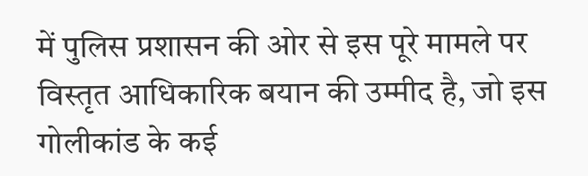में पुलिस प्रशासन की ओर से इस पूरे मामले पर विस्तृत आधिकारिक बयान की उम्मीद है, जो इस गोलीकांड के कई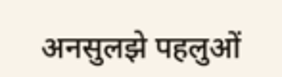अनसुलझे पहलुओं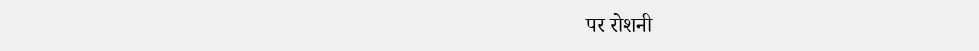पर रोशनी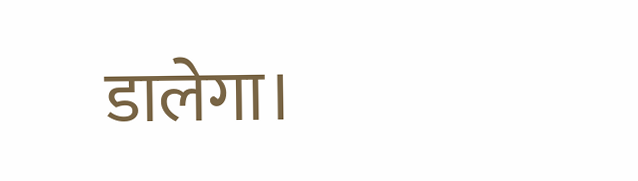डालेगा।